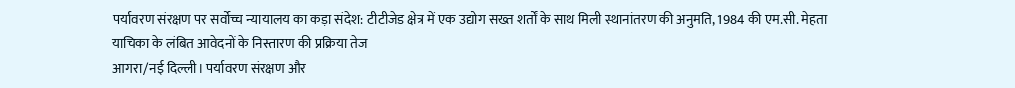पर्यावरण संरक्षण पर सर्वोच्च न्यायालय का कड़ा संदेश: टीटीजेड क्षेत्र में एक उद्योग सख्त शर्तों के साथ मिली स्थानांतरण की अनुमति, 1984 की एम.सी. मेहता याचिका के लंबित आवेदनों के निस्तारण की प्रक्रिया तेज
आगरा/नई दिल्ली। पर्यावरण संरक्षण और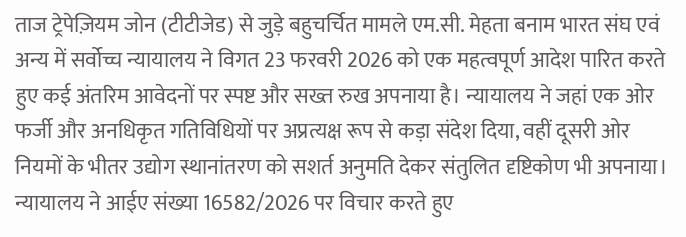ताज ट्रेपेज़ियम जोन (टीटीजेड) से जुड़े बहुचर्चित मामले एम.सी. मेहता बनाम भारत संघ एवं अन्य में सर्वोच्च न्यायालय ने विगत 23 फरवरी 2026 को एक महत्वपूर्ण आदेश पारित करते हुए कई अंतरिम आवेदनों पर स्पष्ट और सख्त रुख अपनाया है। न्यायालय ने जहां एक ओर फर्जी और अनधिकृत गतिविधियों पर अप्रत्यक्ष रूप से कड़ा संदेश दिया, वहीं दूसरी ओर नियमों के भीतर उद्योग स्थानांतरण को सशर्त अनुमति देकर संतुलित दृष्टिकोण भी अपनाया।
न्यायालय ने आईए संख्या 16582/2026 पर विचार करते हुए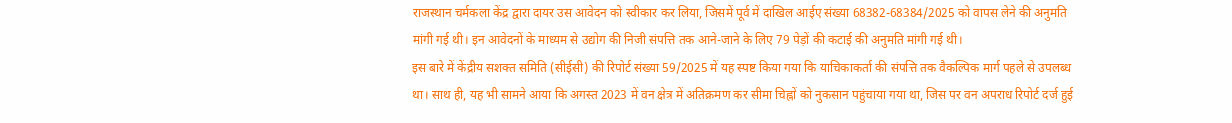राजस्थान चर्मकला केंद्र द्वारा दायर उस आवेदन को स्वीकार कर लिया, जिसमें पूर्व में दाखिल आईए संख्या 68382-68384/2025 को वापस लेने की अनुमति मांगी गई थी। इन आवेदनों के माध्यम से उद्योग की निजी संपत्ति तक आने-जाने के लिए 79 पेड़ों की कटाई की अनुमति मांगी गई थी।
इस बारे में केंद्रीय सशक्त समिति (सीईसी) की रिपोर्ट संख्या 59/2025 में यह स्पष्ट किया गया कि याचिकाकर्ता की संपत्ति तक वैकल्पिक मार्ग पहले से उपलब्ध था। साथ ही, यह भी सामने आया कि अगस्त 2023 में वन क्षेत्र में अतिक्रमण कर सीमा चिह्नों को नुकसान पहुंचाया गया था, जिस पर वन अपराध रिपोर्ट दर्ज हुई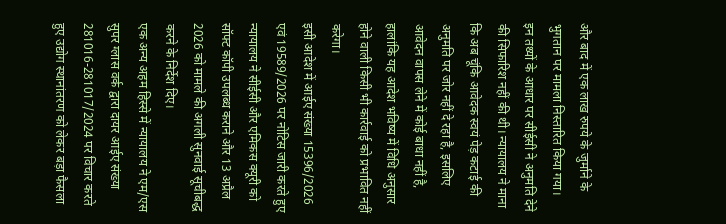और बाद में एक लाख रुपये के जुर्माने के भुगतान पर मामला निस्तारित किया गया।
इन तथ्यों के आधार पर सीईसी ने अनुमति देने की सिफारिश नहीं की थी। न्यायालय ने माना कि अब चूंकि आवेदक स्वयं पेड़ कटाई की अनुमति पर जोर नहीं दे रहा है, इसलिए आवेदन वापस लेने में कोई बाधा नहीं है, हालांकि यह आदेश भविष्य में विधि अनुसार होने वाली किसी भी कार्रवाई को प्रभावित नहीं करेगा।
इसी आदेश में आईए संख्या 15396/2026 एवं 19589/2026 पर नोटिस जारी करते हुए न्यायालय ने सीईसी और एमिकस क्यूरी को सॉफ्ट कॉपी उपलब्ध कराने और 13 अप्रैल 2026 को मामले की अगली सुनवाई सूचीबद्ध करने के निर्देश दिए।
एक अन्य अहम हिस्से में न्यायालय ने एम/एस सुपर ग्लास वर्क द्वारा दायर आईए संख्या 281016-281017/2024 पर विचार करते हुए उद्योग स्थानांतरण को लेकर बड़ा फैसला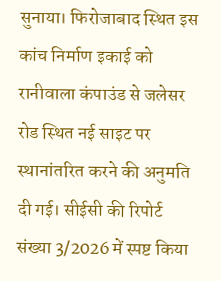सुनाया। फिरोजाबाद स्थित इस कांच निर्माण इकाई को रानीवाला कंपाउंड से जलेसर रोड स्थित नई साइट पर स्थानांतरित करने की अनुमति दी गई। सीईसी की रिपोर्ट संख्या 3/2026 में स्पष्ट किया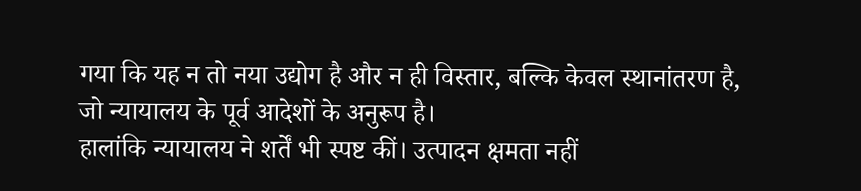गया कि यह न तो नया उद्योग है और न ही विस्तार, बल्कि केवल स्थानांतरण है, जो न्यायालय के पूर्व आदेशों के अनुरूप है।
हालांकि न्यायालय ने शर्तें भी स्पष्ट कीं। उत्पादन क्षमता नहीं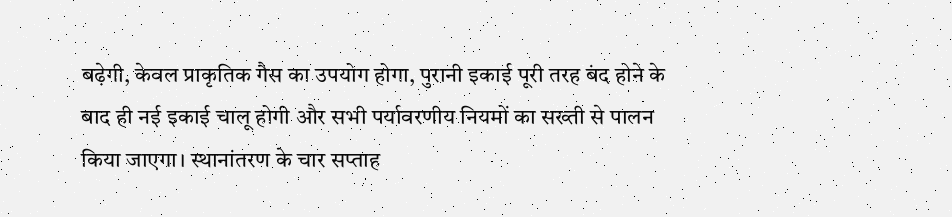बढ़ेगी, केवल प्राकृतिक गैस का उपयोग होगा, पुरानी इकाई पूरी तरह बंद होने के बाद ही नई इकाई चालू होगी और सभी पर्यावरणीय नियमों का सख्ती से पालन किया जाएगा। स्थानांतरण के चार सप्ताह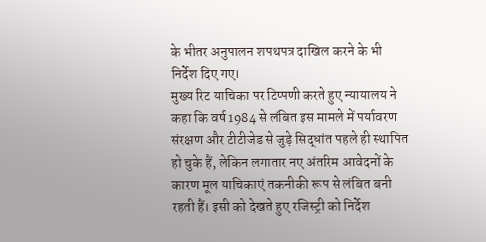के भीतर अनुपालन शपथपत्र दाखिल करने के भी निर्देश दिए गए।
मुख्य रिट याचिका पर टिप्पणी करते हुए न्यायालय ने कहा कि वर्ष 1984 से लंबित इस मामले में पर्यावरण संरक्षण और टीटीजेड से जुड़े सिद्धांत पहले ही स्थापित हो चुके हैं, लेकिन लगातार नए अंतरिम आवेदनों के कारण मूल याचिकाएं तकनीकी रूप से लंबित बनी रहती हैं। इसी को देखते हुए रजिस्ट्री को निर्देश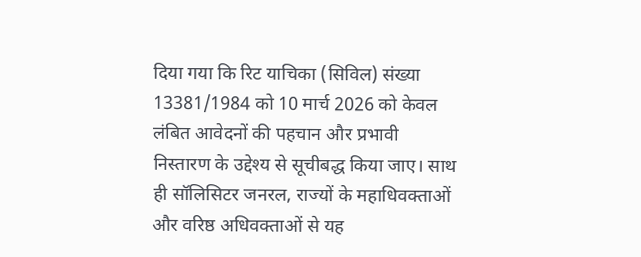दिया गया कि रिट याचिका (सिविल) संख्या 13381/1984 को 10 मार्च 2026 को केवल लंबित आवेदनों की पहचान और प्रभावी निस्तारण के उद्देश्य से सूचीबद्ध किया जाए। साथ ही सॉलिसिटर जनरल, राज्यों के महाधिवक्ताओं और वरिष्ठ अधिवक्ताओं से यह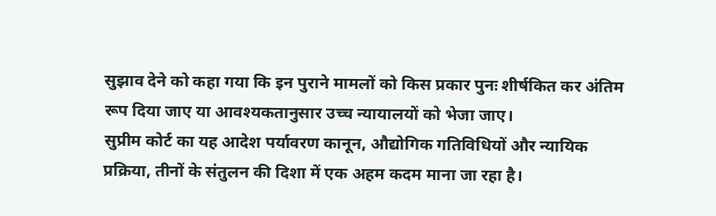सुझाव देने को कहा गया कि इन पुराने मामलों को किस प्रकार पुनः शीर्षकित कर अंतिम रूप दिया जाए या आवश्यकतानुसार उच्च न्यायालयों को भेजा जाए।
सुप्रीम कोर्ट का यह आदेश पर्यावरण कानून, औद्योगिक गतिविधियों और न्यायिक प्रक्रिया, तीनों के संतुलन की दिशा में एक अहम कदम माना जा रहा है।